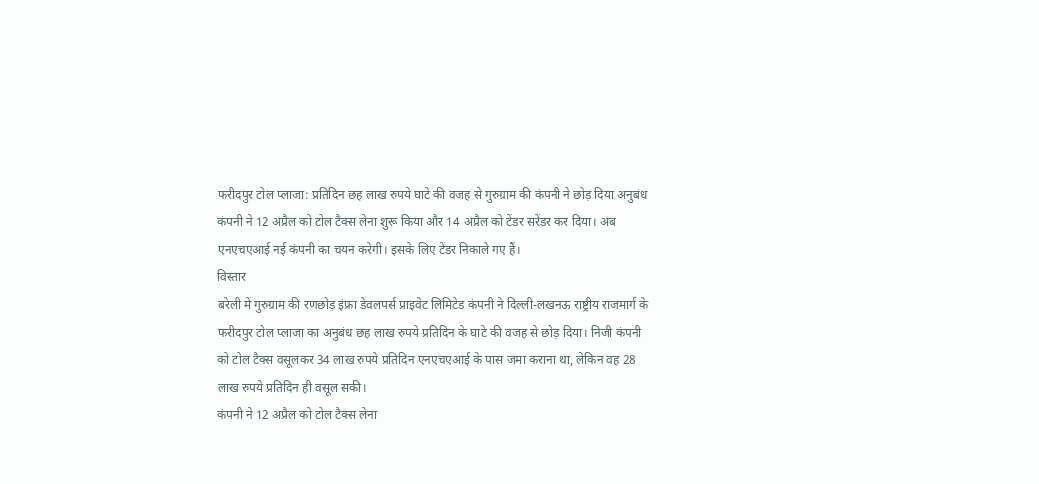फरीदपुर टोल प्लाजा: प्रतिदिन छह लाख रुपये घाटे की वजह से गुरुग्राम की कंपनी ने छोड़ दिया अनुबंध
कंपनी ने 12 अप्रैल को टोल टैक्स लेना शुरू किया और 14 अप्रैल को टेंडर सरेंडर कर दिया। अब एनएचएआई नई कंपनी का चयन करेगी। इसके लिए टेंडर निकाले गए हैं।
विस्तार
बरेली में गुरुग्राम की रणछोड़ इंफ्रा डेवलपर्स प्राइवेट लिमिटेड कंपनी ने दिल्ली-लखनऊ राष्ट्रीय राजमार्ग के फरीदपुर टोल प्लाजा का अनुबंध छह लाख रुपये प्रतिदिन के घाटे की वजह से छोड़ दिया। निजी कंपनी को टोल टैक्स वसूलकर 34 लाख रुपये प्रतिदिन एनएचएआई के पास जमा कराना था, लेकिन वह 28 लाख रुपये प्रतिदिन ही वसूल सकी।
कंपनी ने 12 अप्रैल को टोल टैक्स लेना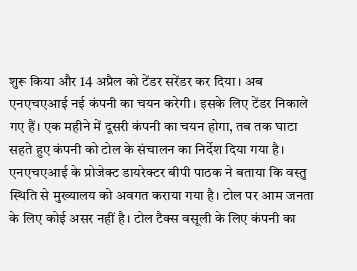शुरू किया और 14 अप्रैल को टेंडर सरेंडर कर दिया। अब एनएचएआई नई कंपनी का चयन करेगी। इसके लिए टेंडर निकाले गए हैं। एक महीने में दूसरी कंपनी का चयन होगा, तब तक घाटा सहते हुए कंपनी को टोल के संचालन का निर्देश दिया गया है। एनएचएआई के प्रोजेक्ट डायरेक्टर बीपी पाठक ने बताया कि वस्तु स्थिति से मुख्यालय को अवगत कराया गया है। टोल पर आम जनता के लिए कोई असर नहीं है। टोल टैक्स वसूली के लिए कंपनी का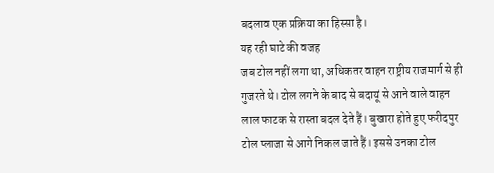बदलाव एक प्रक्रिया का हिस्सा है।
यह रही घाटे की वजह
जब टोल नहीं लगा था, अधिकतर वाहन राष्ट्रीय राजमार्ग से ही गुजरते थे। टोल लगने के बाद से बदायूं से आने वाले वाहन लाल फाटक से रास्ता बदल देते हैं। बुखारा होते हुए फरीदपुर टोल प्लाजा से आगे निकल जाते हैं। इससे उनका टोल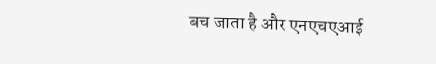बच जाता है और एनएचएआई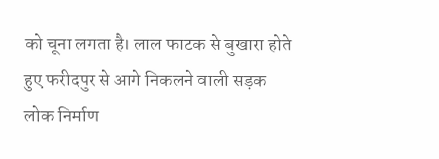को चूना लगता है। लाल फाटक से बुखारा होते हुए फरीदपुर से आगे निकलने वाली सड़क लोक निर्माण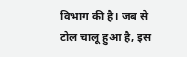विभाग की है। जब से टोल चालू हुआ है, इस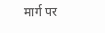मार्ग पर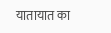यातायात का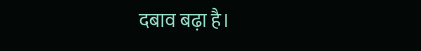दबाव बढ़ा है।